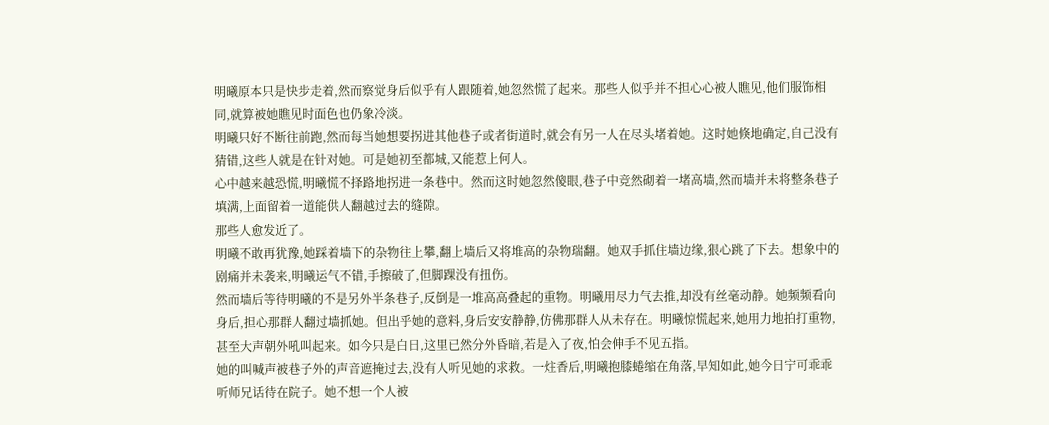明曦原本只是快步走着,然而察觉身后似乎有人跟随着,她忽然慌了起来。那些人似乎并不担心心被人瞧见,他们服饰相同,就算被她瞧见时面色也仍象冷淡。
明曦只好不断往前跑,然而每当她想要拐进其他巷子或者街道时,就会有另一人在尽头堵着她。这时她倏地确定,自己没有猜错,这些人就是在针对她。可是她初至都城,又能惹上何人。
心中越来越恐慌,明曦慌不择路地拐进一条巷中。然而这时她忽然傻眼,巷子中竞然砌着一堵高墙,然而墙并未将整条巷子填满,上面留着一道能供人翻越过去的缝隙。
那些人愈发近了。
明曦不敢再犹豫,她踩着墙下的杂物往上攀,翻上墙后又将堆高的杂物瑞翻。她双手抓住墙边缘,狠心跳了下去。想象中的剧痛并未袭来,明曦运气不错,手擦破了,但脚踝没有扭伤。
然而墙后等待明曦的不是另外半条巷子,反倒是一堆高高叠起的重物。明曦用尽力气去推,却没有丝毫动静。她频频看向身后,担心那群人翻过墙抓她。但出乎她的意料,身后安安静静,仿佛那群人从未存在。明曦惊慌起来,她用力地拍打重物,甚至大声朝外吼叫起来。如今只是白日,这里已然分外昏暗,若是入了夜,怕会伸手不见五指。
她的叫喊声被巷子外的声音遮掩过去,没有人听见她的求救。一炷香后,明曦抱膝蜷缩在角落,早知如此,她今日宁可乖乖听师兄话待在院子。她不想一个人被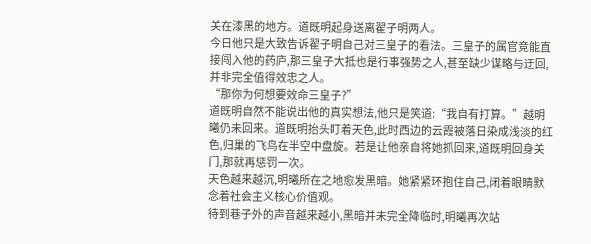关在漆黑的地方。道既明起身送离翟子明两人。
今日他只是大致告诉翟子明自己对三皇子的看法。三皇子的属官竞能直接闯入他的药庐,那三皇子大抵也是行事强势之人,甚至缺少谋略与迂回,并非完全值得效忠之人。
“那你为何想要效命三皇子?”
道既明自然不能说出他的真实想法,他只是笑道:“我自有打算。”越明曦仍未回来。道既明抬头盯着天色,此时西边的云霞被落日染成浅淡的红色,归巢的飞鸟在半空中盘旋。若是让他亲自将她抓回来,道既明回身关门,那就再惩罚一次。
天色越来越沉,明曦所在之地愈发黑暗。她紧紧环抱住自己,闭着眼睛默念着社会主义核心价值观。
待到巷子外的声音越来越小,黑暗并未完全降临时,明曦再次站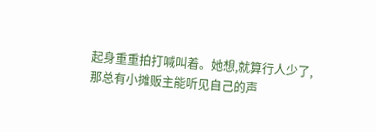起身重重拍打喊叫着。她想,就算行人少了,那总有小摊贩主能听见自己的声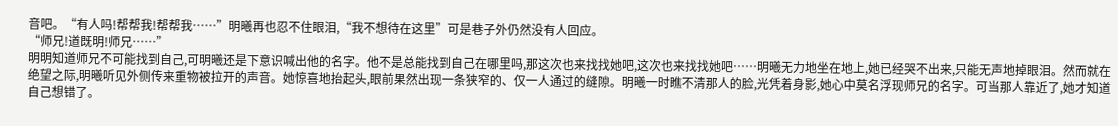音吧。“有人吗!帮帮我!帮帮我……”明曦再也忍不住眼泪,“我不想待在这里”可是巷子外仍然没有人回应。
“师兄!道既明!师兄……”
明明知道师兄不可能找到自己,可明曦还是下意识喊出他的名字。他不是总能找到自己在哪里吗,那这次也来找找她吧,这次也来找找她吧……明曦无力地坐在地上,她已经哭不出来,只能无声地掉眼泪。然而就在绝望之际,明曦听见外侧传来重物被拉开的声音。她惊喜地抬起头,眼前果然出现一条狭窄的、仅一人通过的缝隙。明曦一时瞧不清那人的脸,光凭着身影,她心中莫名浮现师兄的名字。可当那人靠近了,她才知道自己想错了。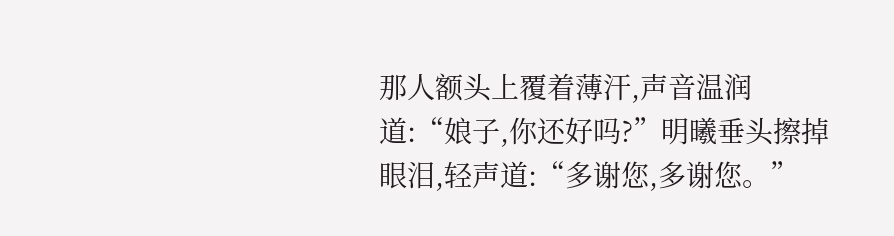那人额头上覆着薄汗,声音温润道:“娘子,你还好吗?”明曦垂头擦掉眼泪,轻声道:“多谢您,多谢您。”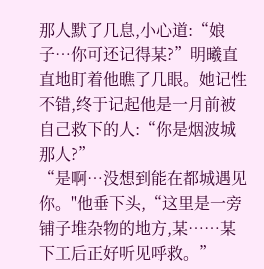那人默了几息,小心道:“娘子…你可还记得某?”明曦直直地盯着他瞧了几眼。她记性不错,终于记起他是一月前被自己救下的人:“你是烟波城那人?”
“是啊…没想到能在都城遇见你。"他垂下头,“这里是一旁铺子堆杂物的地方,某……某下工后正好听见呼救。”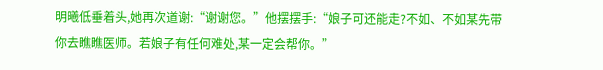明曦低垂着头,她再次道谢:“谢谢您。”他摆摆手:“娘子可还能走?不如、不如某先带你去瞧瞧医师。若娘子有任何难处,某一定会帮你。”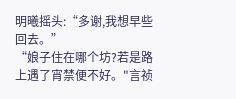明曦摇头:“多谢,我想早些回去。”
“娘子住在哪个坊?若是路上遇了宵禁便不好。"言祯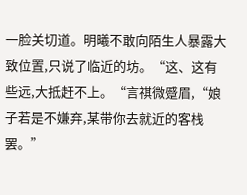一脸关切道。明曦不敢向陌生人暴露大致位置,只说了临近的坊。“这、这有些远,大抵赶不上。“言祺微蹙眉,“娘子若是不嫌弃,某带你去就近的客栈罢。”